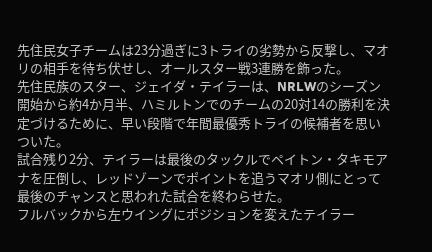先住民女子チームは23分過ぎに3トライの劣勢から反撃し、マオリの相手を待ち伏せし、オールスター戦3連勝を飾った。
先住民族のスター、ジェイダ・テイラーは、NRLWのシーズン開始から約4か月半、ハミルトンでのチームの20対14の勝利を決定づけるために、早い段階で年間最優秀トライの候補者を思いついた。
試合残り2分、テイラーは最後のタックルでペイトン・タキモアナを圧倒し、レッドゾーンでポイントを追うマオリ側にとって最後のチャンスと思われた試合を終わらせた。
フルバックから左ウイングにポジションを変えたテイラー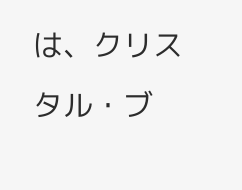は、クリスタル・ブ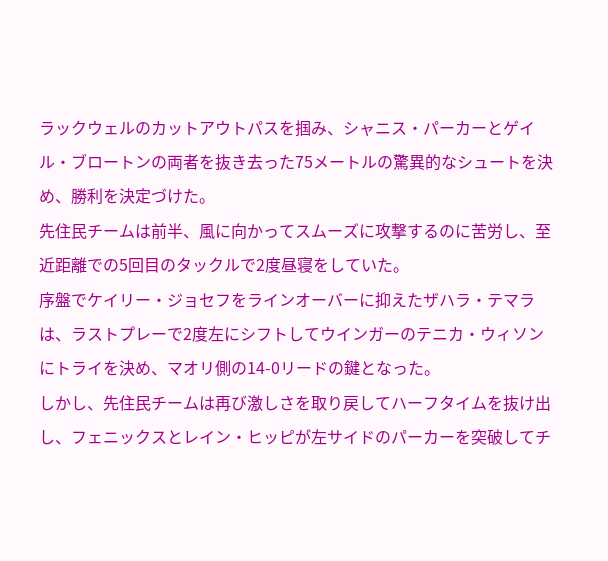ラックウェルのカットアウトパスを掴み、シャニス・パーカーとゲイル・ブロートンの両者を抜き去った75メートルの驚異的なシュートを決め、勝利を決定づけた。
先住民チームは前半、風に向かってスムーズに攻撃するのに苦労し、至近距離での5回目のタックルで2度昼寝をしていた。
序盤でケイリー・ジョセフをラインオーバーに抑えたザハラ・テマラは、ラストプレーで2度左にシフトしてウインガーのテニカ・ウィソンにトライを決め、マオリ側の14-0リードの鍵となった。
しかし、先住民チームは再び激しさを取り戻してハーフタイムを抜け出し、フェニックスとレイン・ヒッピが左サイドのパーカーを突破してチ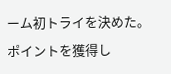ーム初トライを決めた。
ポイントを獲得し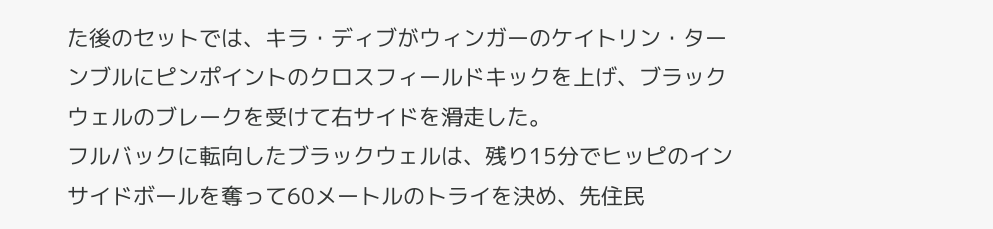た後のセットでは、キラ・ディブがウィンガーのケイトリン・ターンブルにピンポイントのクロスフィールドキックを上げ、ブラックウェルのブレークを受けて右サイドを滑走した。
フルバックに転向したブラックウェルは、残り15分でヒッピのインサイドボールを奪って60メートルのトライを決め、先住民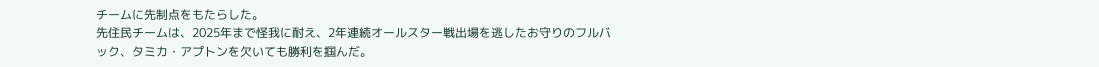チームに先制点をもたらした。
先住民チームは、2025年まで怪我に耐え、2年連続オールスター戦出場を逃したお守りのフルバック、タミカ・アプトンを欠いても勝利を掴んだ。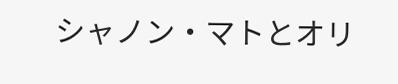シャノン・マトとオリ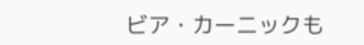ビア・カーニックも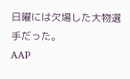日曜には欠場した大物選手だった。
AAP